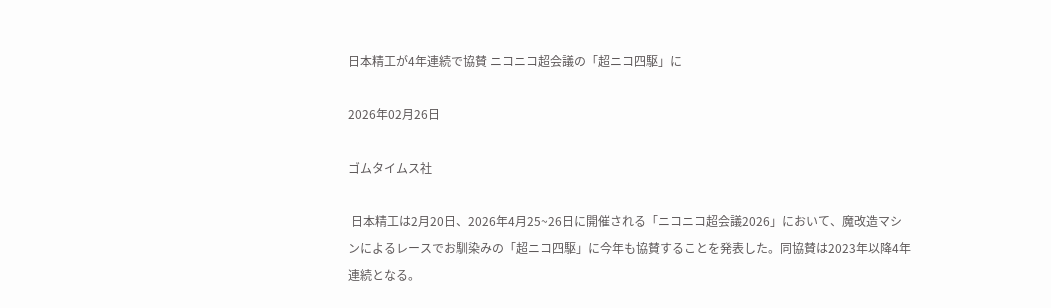日本精工が4年連続で協賛 ニコニコ超会議の「超ニコ四駆」に

2026年02月26日

ゴムタイムス社

 日本精工は2月20日、2026年4月25~26日に開催される「ニコニコ超会議2026」において、魔改造マシンによるレースでお馴染みの「超ニコ四駆」に今年も協賛することを発表した。同協賛は2023年以降4年連続となる。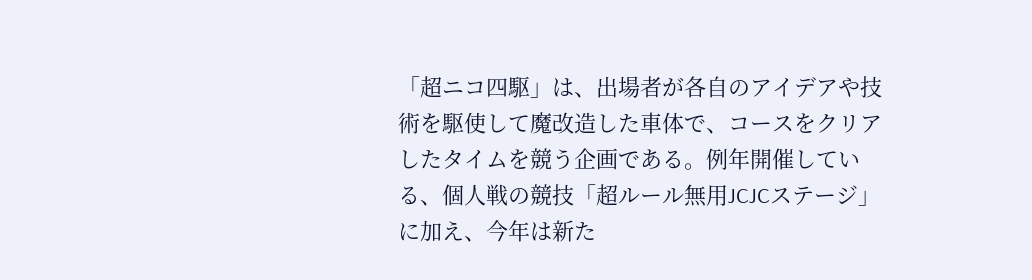「超ニコ四駆」は、出場者が各自のアイデアや技術を駆使して魔改造した車体で、コースをクリアしたタイムを競う企画である。例年開催している、個人戦の競技「超ルール無用JCJCステージ」に加え、今年は新た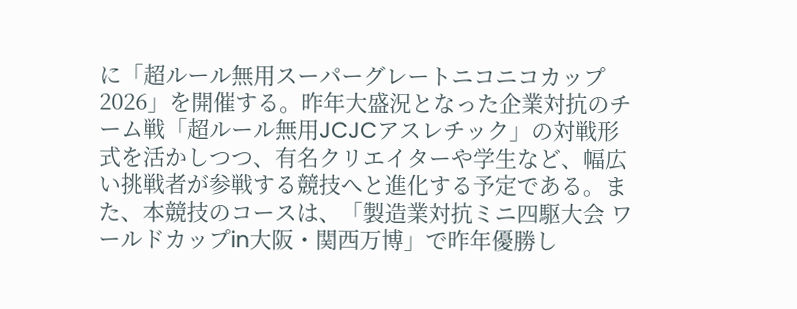に「超ルール無用スーパーグレートニコニコカップ2026」を開催する。昨年大盛況となった企業対抗のチーム戦「超ルール無用JCJCアスレチック」の対戦形式を活かしつつ、有名クリエイターや学生など、幅広い挑戦者が参戦する競技へと進化する予定である。また、本競技のコースは、「製造業対抗ミニ四駆大会 ワールドカップin大阪・関西万博」で昨年優勝し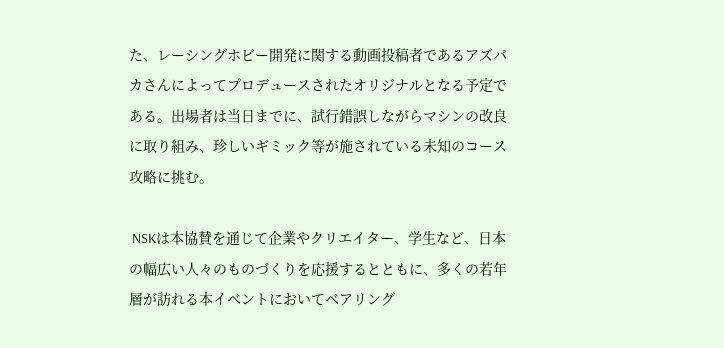た、レーシングホビー開発に関する動画投稿者であるアズパカさんによってプロデュースされたオリジナルとなる予定である。出場者は当日までに、試行錯誤しながらマシンの改良に取り組み、珍しいギミック等が施されている未知のコース攻略に挑む。

 NSKは本協賛を通じて企業やクリエイター、学生など、日本の幅広い人々のものづくりを応援するとともに、多くの若年層が訪れる本イベントにおいてベアリング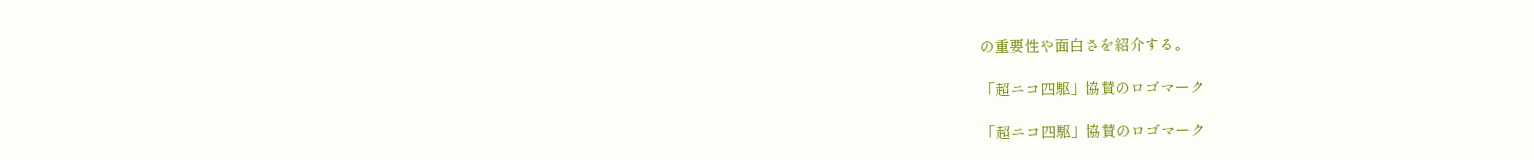の重要性や面白さを紹介する。

「超ニコ四駆」協賛のロゴマーク

「超ニコ四駆」協賛のロゴマーク